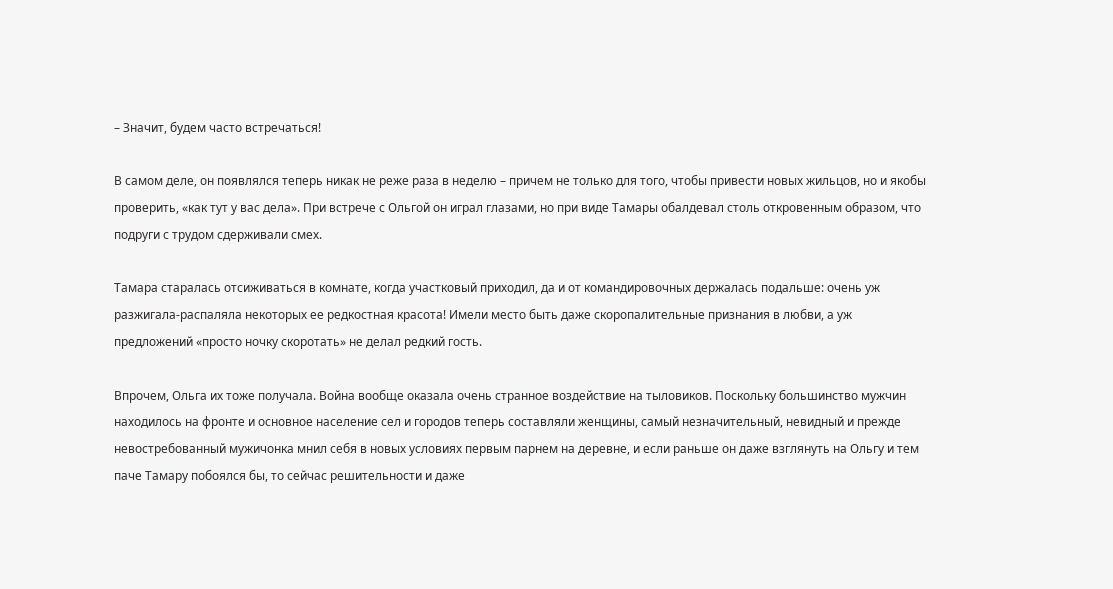– Значит, будем часто встречаться!

В самом деле, он появлялся теперь никак не реже раза в неделю – причем не только для того, чтобы привести новых жильцов, но и якобы проверить, «как тут у вас дела». При встрече с Ольгой он играл глазами, но при виде Тамары обалдевал столь откровенным образом, что подруги с трудом сдерживали смех.

Тамара старалась отсиживаться в комнате, когда участковый приходил, да и от командировочных держалась подальше: очень уж разжигала-распаляла некоторых ее редкостная красота! Имели место быть даже скоропалительные признания в любви, а уж предложений «просто ночку скоротать» не делал редкий гость.

Впрочем, Ольга их тоже получала. Война вообще оказала очень странное воздействие на тыловиков. Поскольку большинство мужчин находилось на фронте и основное население сел и городов теперь составляли женщины, самый незначительный, невидный и прежде невостребованный мужичонка мнил себя в новых условиях первым парнем на деревне, и если раньше он даже взглянуть на Ольгу и тем паче Тамару побоялся бы, то сейчас решительности и даже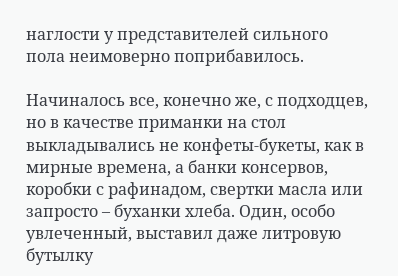наглости у представителей сильного пола неимоверно поприбавилось.

Начиналось все, конечно же, с подходцев, но в качестве приманки на стол выкладывались не конфеты-букеты, как в мирные времена, а банки консервов, коробки с рафинадом, свертки масла или запросто – буханки хлеба. Один, особо увлеченный, выставил даже литровую бутылку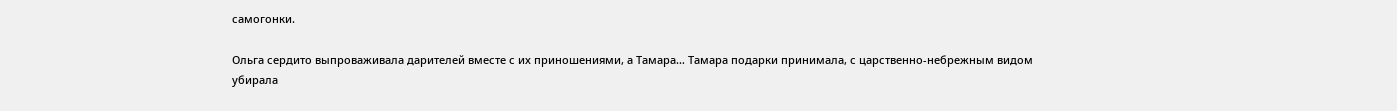самогонки.

Ольга сердито выпроваживала дарителей вместе с их приношениями, а Тамара… Тамара подарки принимала, с царственно-небрежным видом убирала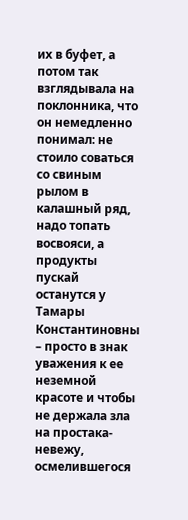их в буфет, а потом так взглядывала на поклонника, что он немедленно понимал: не стоило соваться со свиным рылом в калашный ряд, надо топать восвояси, а продукты пускай останутся у Тамары Константиновны – просто в знак уважения к ее неземной красоте и чтобы не держала зла на простака-невежу, осмелившегося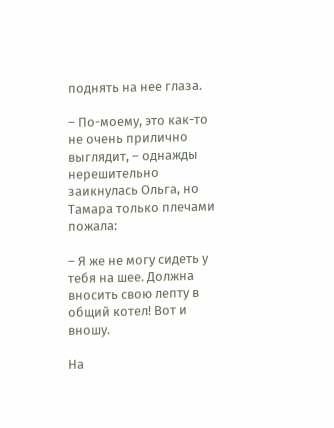поднять на нее глаза.

– По-моему, это как-то не очень прилично выглядит, – однажды нерешительно заикнулась Ольга, но Тамара только плечами пожала:

– Я же не могу сидеть у тебя на шее. Должна вносить свою лепту в общий котел! Вот и вношу.

На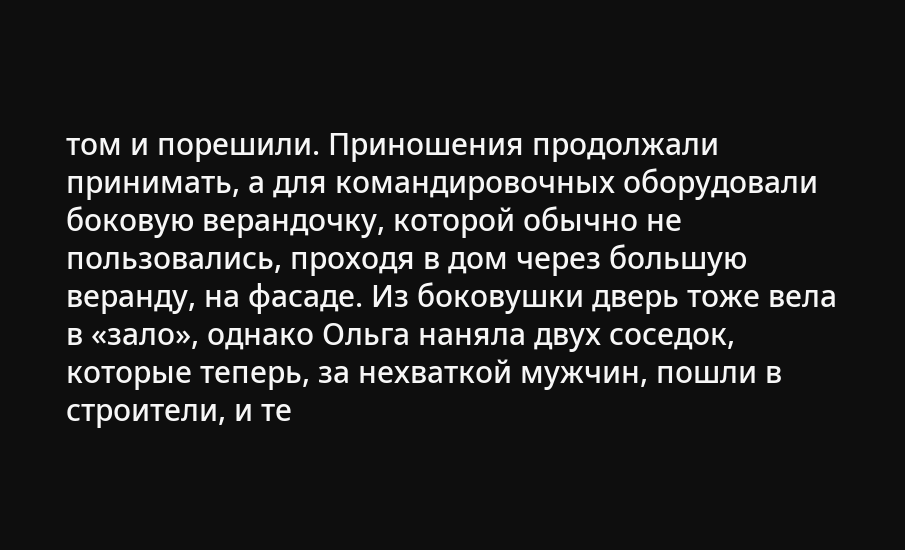том и порешили. Приношения продолжали принимать, а для командировочных оборудовали боковую верандочку, которой обычно не пользовались, проходя в дом через большую веранду, на фасаде. Из боковушки дверь тоже вела в «зало», однако Ольга наняла двух соседок, которые теперь, за нехваткой мужчин, пошли в строители, и те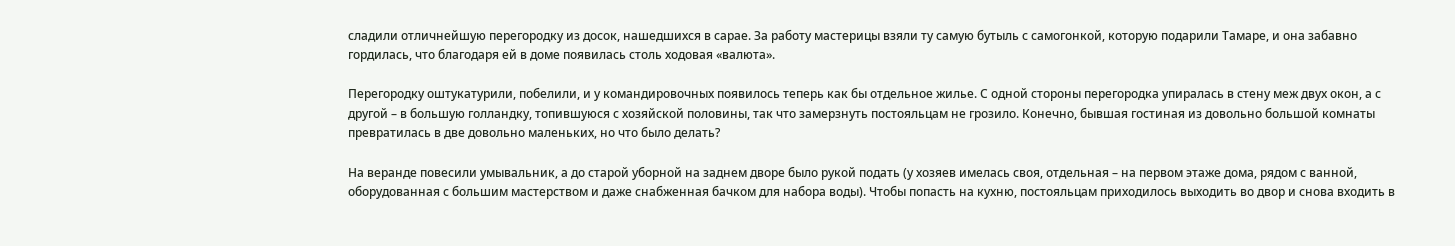сладили отличнейшую перегородку из досок, нашедшихся в сарае. За работу мастерицы взяли ту самую бутыль с самогонкой, которую подарили Тамаре, и она забавно гордилась, что благодаря ей в доме появилась столь ходовая «валюта».

Перегородку оштукатурили, побелили, и у командировочных появилось теперь как бы отдельное жилье. С одной стороны перегородка упиралась в стену меж двух окон, а с другой – в большую голландку, топившуюся с хозяйской половины, так что замерзнуть постояльцам не грозило. Конечно, бывшая гостиная из довольно большой комнаты превратилась в две довольно маленьких, но что было делать?

На веранде повесили умывальник, а до старой уборной на заднем дворе было рукой подать (у хозяев имелась своя, отдельная – на первом этаже дома, рядом с ванной, оборудованная с большим мастерством и даже снабженная бачком для набора воды). Чтобы попасть на кухню, постояльцам приходилось выходить во двор и снова входить в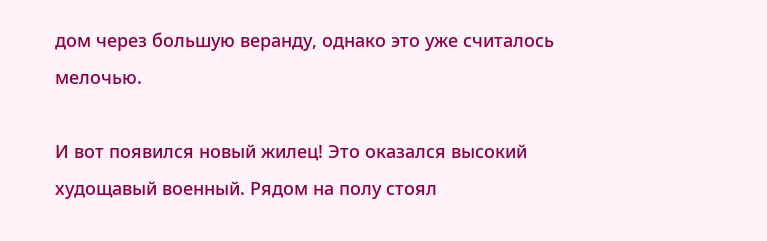дом через большую веранду, однако это уже считалось мелочью.

И вот появился новый жилец! Это оказался высокий худощавый военный. Рядом на полу стоял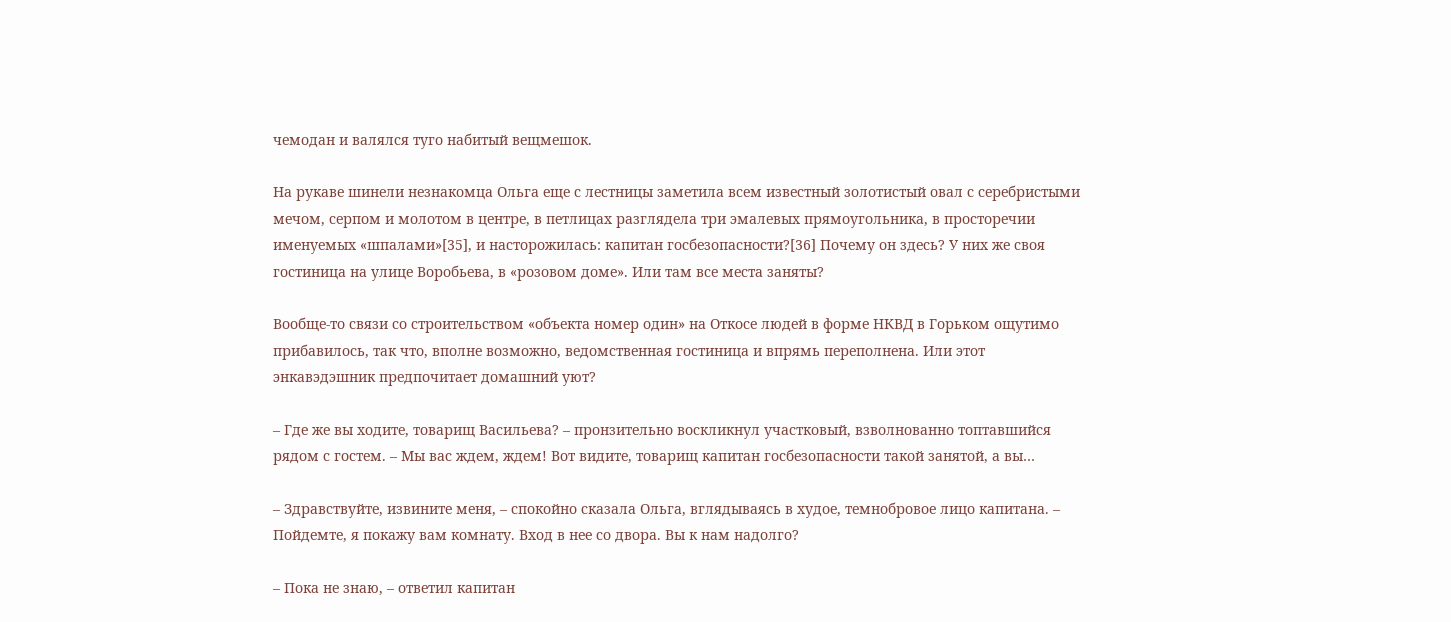чемодан и валялся туго набитый вещмешок.

На рукаве шинели незнакомца Ольга еще с лестницы заметила всем известный золотистый овал с серебристыми мечом, серпом и молотом в центре, в петлицах разглядела три эмалевых прямоугольника, в просторечии именуемых «шпалами»[35], и насторожилась: капитан госбезопасности?[36] Почему он здесь? У них же своя гостиница на улице Воробьева, в «розовом доме». Или там все места заняты?

Вообще-то связи со строительством «объекта номер один» на Откосе людей в форме НКВД в Горьком ощутимо прибавилось, так что, вполне возможно, ведомственная гостиница и впрямь переполнена. Или этот энкавэдэшник предпочитает домашний уют?

– Где же вы ходите, товарищ Васильева? – пронзительно воскликнул участковый, взволнованно топтавшийся рядом с гостем. – Мы вас ждем, ждем! Вот видите, товарищ капитан госбезопасности такой занятой, а вы…

– Здравствуйте, извините меня, – спокойно сказала Ольга, вглядываясь в худое, темнобровое лицо капитана. – Пойдемте, я покажу вам комнату. Вход в нее со двора. Вы к нам надолго?

– Пока не знаю, – ответил капитан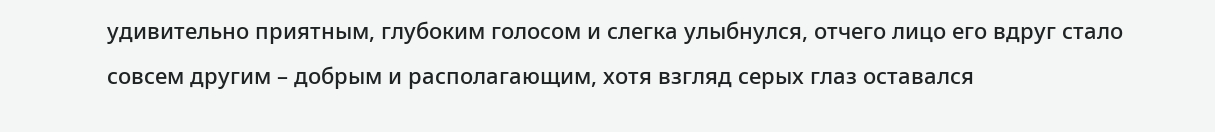удивительно приятным, глубоким голосом и слегка улыбнулся, отчего лицо его вдруг стало совсем другим – добрым и располагающим, хотя взгляд серых глаз оставался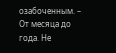озабоченным. – От месяца до года. Не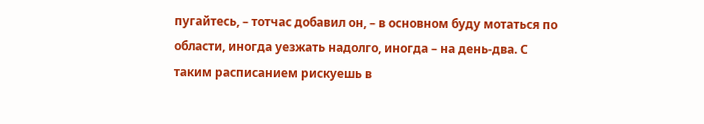пугайтесь, – тотчас добавил он, – в основном буду мотаться по области, иногда уезжать надолго, иногда – на день-два. С таким расписанием рискуешь в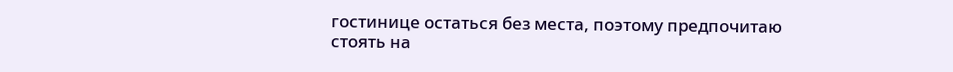гостинице остаться без места, поэтому предпочитаю стоять на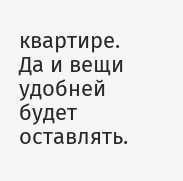квартире. Да и вещи удобней будет оставлять.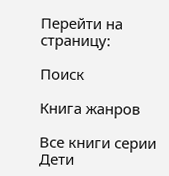Перейти на страницу:

Поиск

Книга жанров

Все книги серии Дети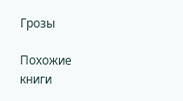Грозы

Похожие книги